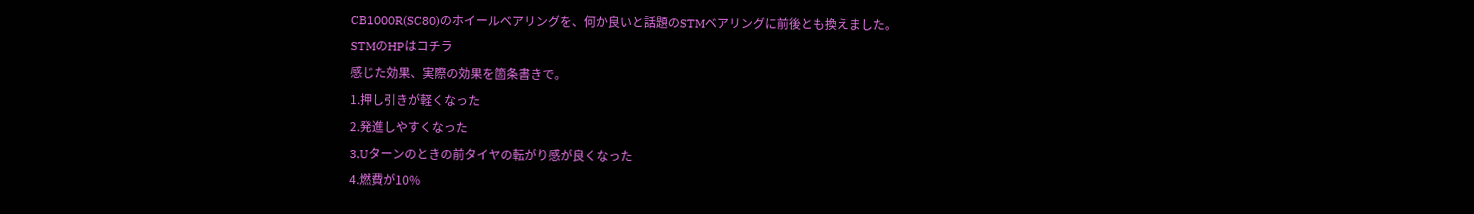CB1000R(SC80)のホイールベアリングを、何か良いと話題のSTMベアリングに前後とも換えました。
STMのHPはコチラ
感じた効果、実際の効果を箇条書きで。
1.押し引きが軽くなった
2.発進しやすくなった
3.Uターンのときの前タイヤの転がり感が良くなった
4.燃費が10%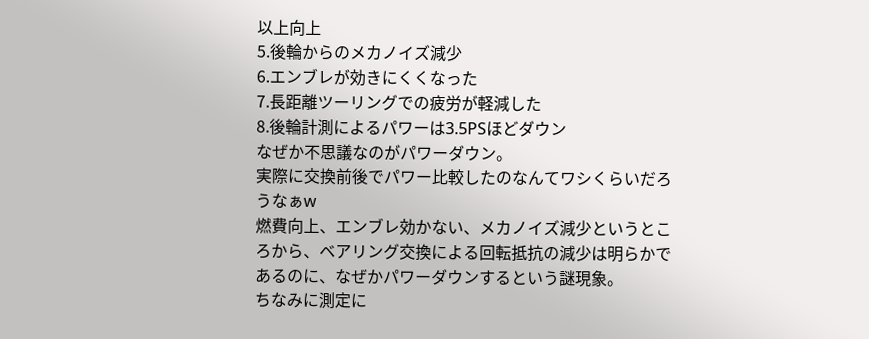以上向上
5.後輪からのメカノイズ減少
6.エンブレが効きにくくなった
7.長距離ツーリングでの疲労が軽減した
8.後輪計測によるパワーは3.5PSほどダウン
なぜか不思議なのがパワーダウン。
実際に交換前後でパワー比較したのなんてワシくらいだろうなぁw
燃費向上、エンブレ効かない、メカノイズ減少というところから、ベアリング交換による回転抵抗の減少は明らかであるのに、なぜかパワーダウンするという謎現象。
ちなみに測定に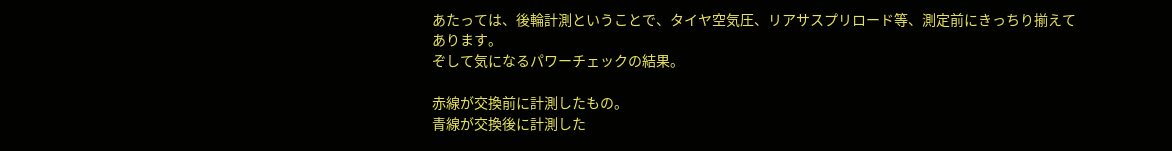あたっては、後輪計測ということで、タイヤ空気圧、リアサスプリロード等、測定前にきっちり揃えてあります。
ぞして気になるパワーチェックの結果。

赤線が交換前に計測したもの。
青線が交換後に計測した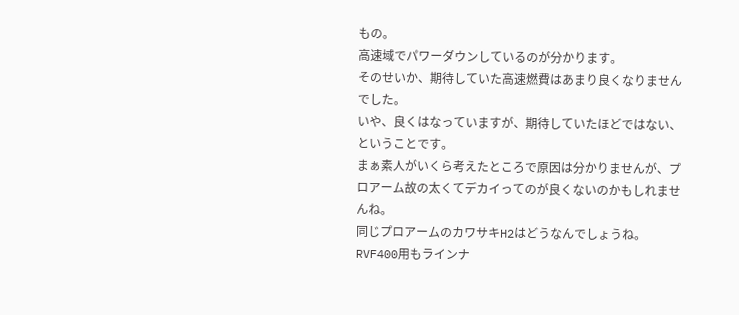もの。
高速域でパワーダウンしているのが分かります。
そのせいか、期待していた高速燃費はあまり良くなりませんでした。
いや、良くはなっていますが、期待していたほどではない、ということです。
まぁ素人がいくら考えたところで原因は分かりませんが、プロアーム故の太くてデカイってのが良くないのかもしれませんね。
同じプロアームのカワサキH2はどうなんでしょうね。
RVF400用もラインナ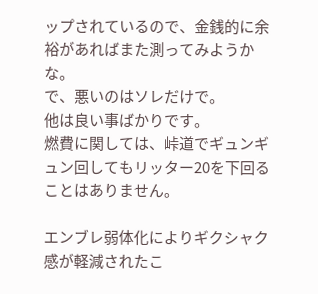ップされているので、金銭的に余裕があればまた測ってみようかな。
で、悪いのはソレだけで。
他は良い事ばかりです。
燃費に関しては、峠道でギュンギュン回してもリッター20を下回ることはありません。

エンブレ弱体化によりギクシャク感が軽減されたこ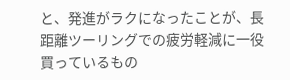と、発進がラクになったことが、長距離ツーリングでの疲労軽減に一役買っているもの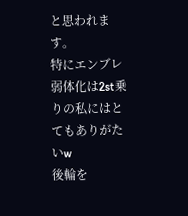と思われます。
特にエンブレ弱体化は2st乗りの私にはとてもありがたいw
後輪を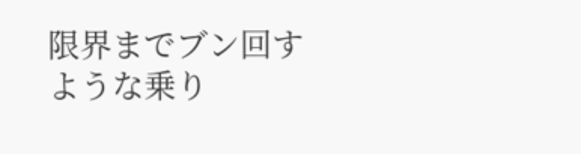限界までブン回すような乗り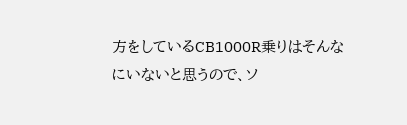方をしているCB1000R乗りはそんなにいないと思うので、ソ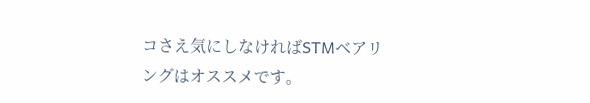コさえ気にしなければSTMベアリングはオススメです。